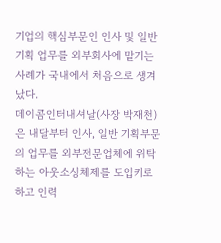기업의 핵심부문인 인사 및 일반기획 업무를 외부회사에 맡기는 사례가 국내에서 처음으로 생겨났다.
데이콤인터내셔날(사장 박재천)은 내달부터 인사, 일반 기획부문의 업무를 외부전문업체에 위탁하는 아웃소싱체제를 도입키로 하고 인력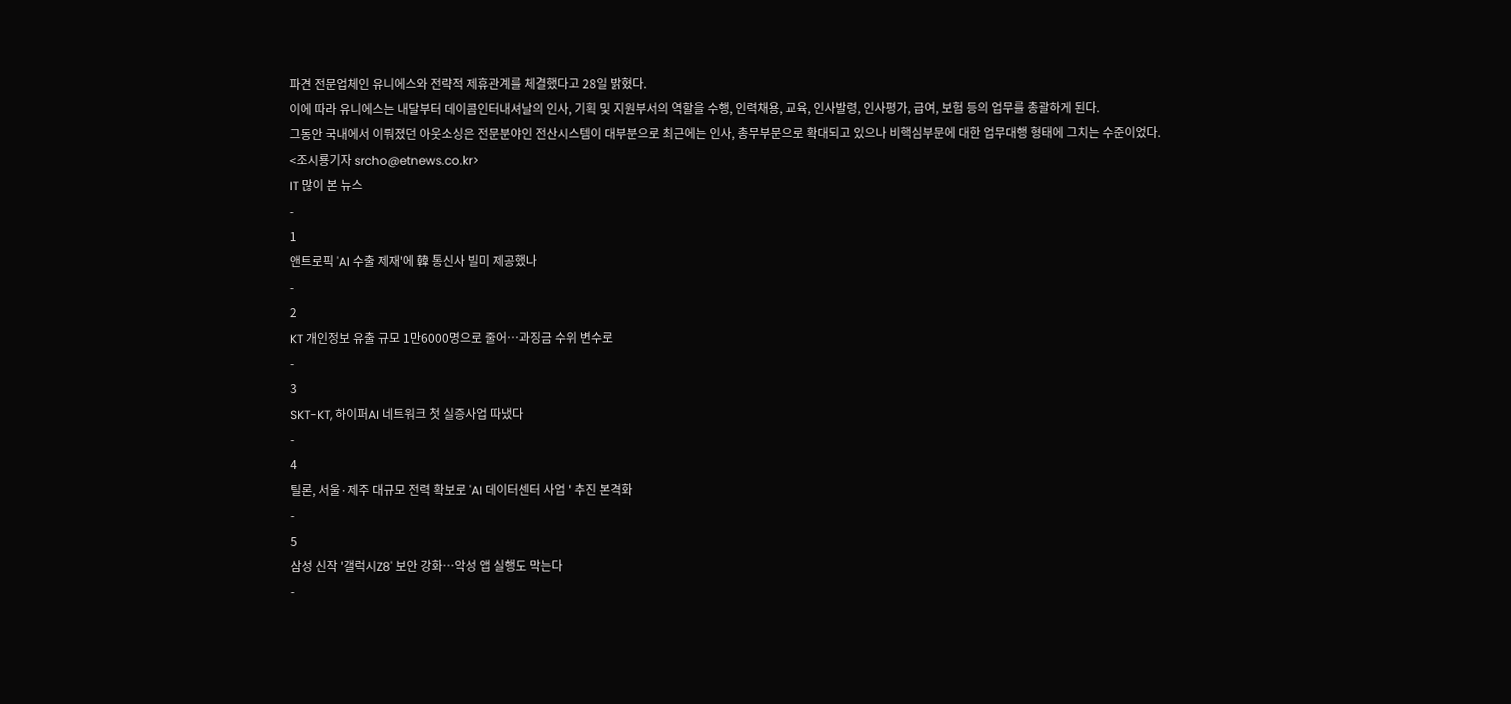파견 전문업체인 유니에스와 전략적 제휴관계를 체결했다고 28일 밝혔다.
이에 따라 유니에스는 내달부터 데이콤인터내셔날의 인사, 기획 및 지원부서의 역할을 수행, 인력채용, 교육, 인사발령, 인사평가, 급여, 보험 등의 업무를 총괄하게 된다.
그동안 국내에서 이뤄졌던 아웃소싱은 전문분야인 전산시스템이 대부분으로 최근에는 인사, 총무부문으로 확대되고 있으나 비핵심부문에 대한 업무대행 형태에 그치는 수준이었다.
<조시룡기자 srcho@etnews.co.kr>
IT 많이 본 뉴스
-
1
앤트로픽 'AI 수출 제재'에 韓 통신사 빌미 제공했나
-
2
KT 개인정보 유출 규모 1만6000명으로 줄어…과징금 수위 변수로
-
3
SKT-KT, 하이퍼AI 네트워크 첫 실증사업 따냈다
-
4
틸론, 서울·제주 대규모 전력 확보로 'AI 데이터센터 사업 ' 추진 본격화
-
5
삼성 신작 '갤럭시Z8' 보안 강화…악성 앱 실행도 막는다
-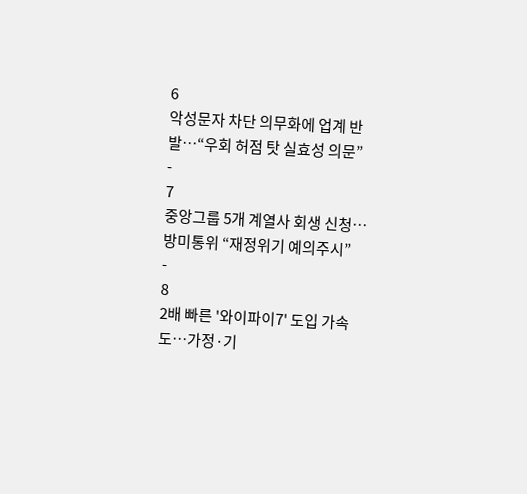6
악성문자 차단 의무화에 업계 반발…“우회 허점 탓 실효성 의문”
-
7
중앙그룹 5개 계열사 회생 신청…방미통위 “재정위기 예의주시”
-
8
2배 빠른 '와이파이7' 도입 가속도…가정·기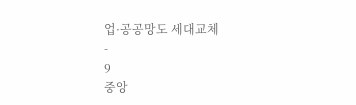업·공공망도 세대교체
-
9
중앙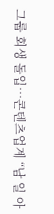그룹 회생 돌입…콘텐츠업계 “남 일 아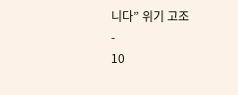니다” 위기 고조
-
10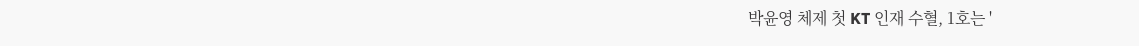박윤영 체제 첫 KT 인재 수혈, 1호는 '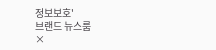정보보호'
브랜드 뉴스룸
×